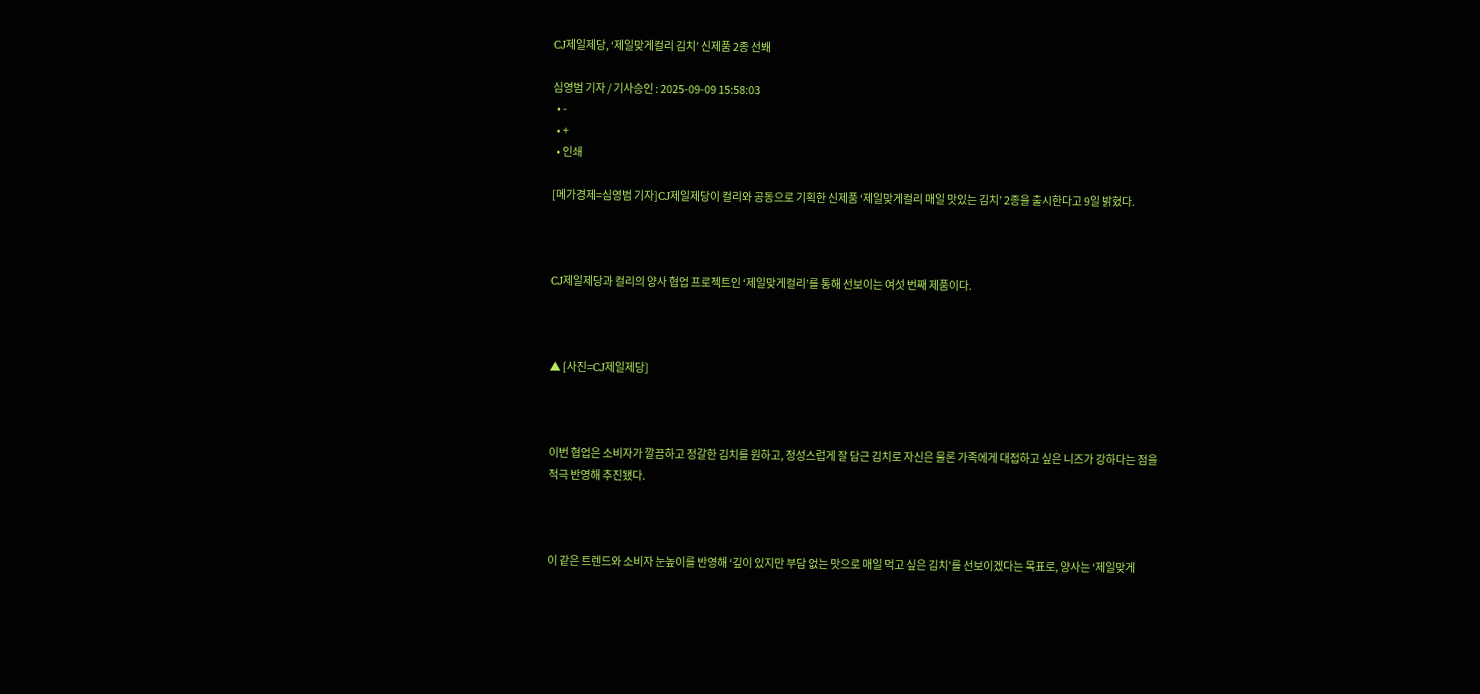CJ제일제당, ‘제일맞게컬리 김치’ 신제품 2종 선봬

심영범 기자 / 기사승인 : 2025-09-09 15:58:03
  • -
  • +
  • 인쇄

[메가경제=심영범 기자]CJ제일제당이 컬리와 공동으로 기획한 신제품 ‘제일맞게컬리 매일 맛있는 김치’ 2종을 출시한다고 9일 밝혔다.



CJ제일제당과 컬리의 양사 협업 프로젝트인 ‘제일맞게컬리’를 통해 선보이는 여섯 번째 제품이다.



▲ [사진=CJ제일제당]



이번 협업은 소비자가 깔끔하고 정갈한 김치를 원하고, 정성스럽게 잘 담근 김치로 자신은 물론 가족에게 대접하고 싶은 니즈가 강하다는 점을 적극 반영해 추진됐다.



이 같은 트렌드와 소비자 눈높이를 반영해 ‘깊이 있지만 부담 없는 맛으로 매일 먹고 싶은 김치’를 선보이겠다는 목표로, 양사는 ‘제일맞게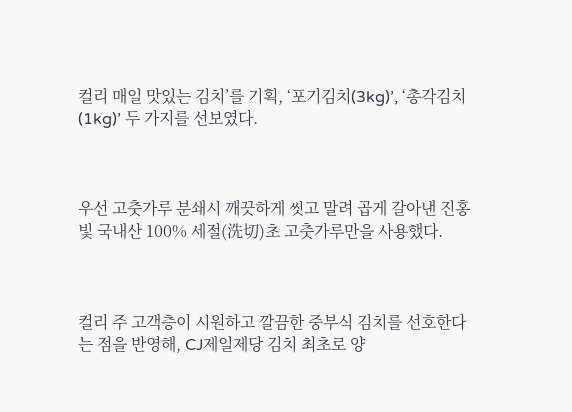컬리 매일 맛있는 김치’를 기획, ‘포기김치(3kg)’, ‘총각김치(1kg)’ 두 가지를 선보였다.



우선 고춧가루 분쇄시 깨끗하게 씻고 말려 곱게 갈아낸 진홍빛 국내산 100% 세절(洗切)초 고춧가루만을 사용했다.



컬리 주 고객층이 시원하고 깔끔한 중부식 김치를 선호한다는 점을 반영해, CJ제일제당 김치 최초로 양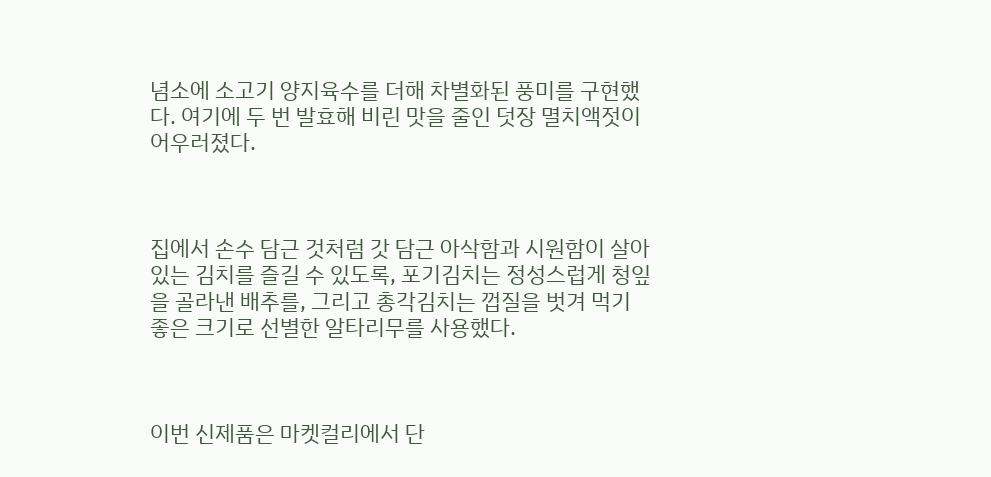념소에 소고기 양지육수를 더해 차별화된 풍미를 구현했다. 여기에 두 번 발효해 비린 맛을 줄인 덧장 멸치액젓이 어우러졌다.



집에서 손수 담근 것처럼 갓 담근 아삭함과 시원함이 살아있는 김치를 즐길 수 있도록, 포기김치는 정성스럽게 청잎을 골라낸 배추를, 그리고 총각김치는 껍질을 벗겨 먹기 좋은 크기로 선별한 알타리무를 사용했다.



이번 신제품은 마켓컬리에서 단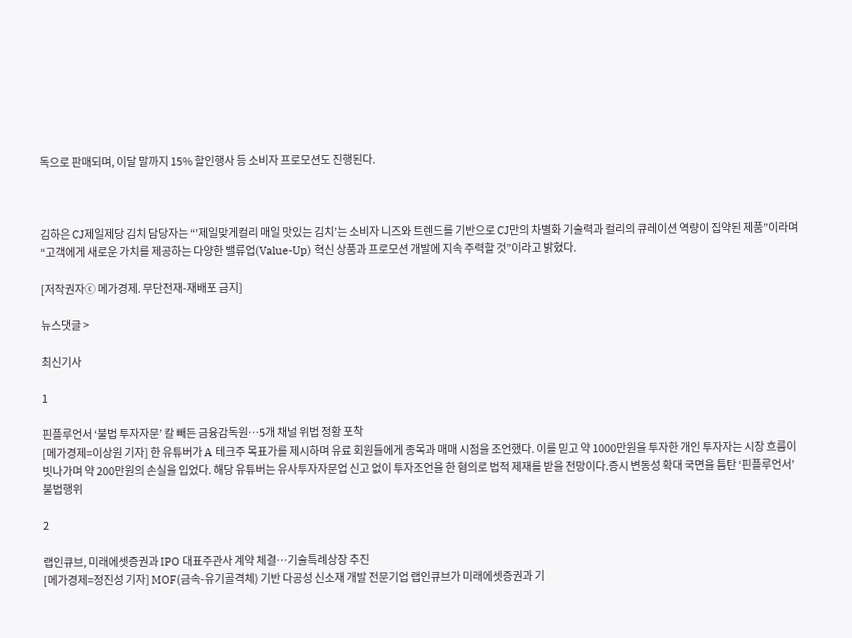독으로 판매되며, 이달 말까지 15% 할인행사 등 소비자 프로모션도 진행된다.



김하은 CJ제일제당 김치 담당자는 “’제일맞게컬리 매일 맛있는 김치’는 소비자 니즈와 트렌드를 기반으로 CJ만의 차별화 기술력과 컬리의 큐레이션 역량이 집약된 제품”이라며 “고객에게 새로운 가치를 제공하는 다양한 밸류업(Value-Up) 혁신 상품과 프로모션 개발에 지속 주력할 것”이라고 밝혔다.

[저작권자ⓒ 메가경제. 무단전재-재배포 금지]

뉴스댓글 >

최신기사

1

핀플루언서 ‘불법 투자자문’ 칼 빼든 금융감독원…5개 채널 위법 정황 포착
[메가경제=이상원 기자] 한 유튜버가 A 테크주 목표가를 제시하며 유료 회원들에게 종목과 매매 시점을 조언했다. 이를 믿고 약 1000만원을 투자한 개인 투자자는 시장 흐름이 빗나가며 약 200만원의 손실을 입었다. 해당 유튜버는 유사투자자문업 신고 없이 투자조언을 한 혐의로 법적 제재를 받을 전망이다.증시 변동성 확대 국면을 틈탄 ‘핀플루언서’ 불법행위

2

랩인큐브, 미래에셋증권과 IPO 대표주관사 계약 체결…기술특례상장 추진
[메가경제=정진성 기자] MOF(금속-유기골격체) 기반 다공성 신소재 개발 전문기업 랩인큐브가 미래에셋증권과 기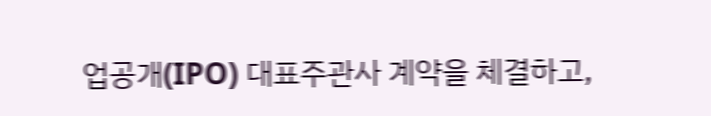업공개(IPO) 대표주관사 계약을 체결하고,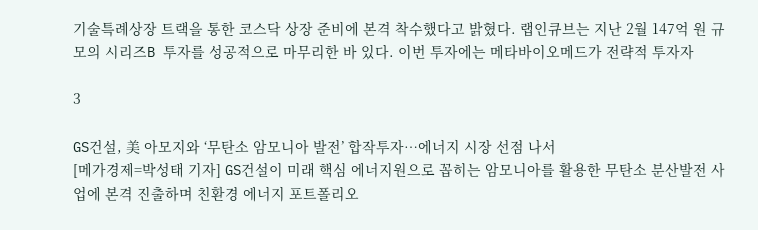기술특례상장 트랙을 통한 코스닥 상장 준비에 본격 착수했다고 밝혔다. 랩인큐브는 지난 2월 147억 원 규모의 시리즈B 투자를 성공적으로 마무리한 바 있다. 이번 투자에는 메타바이오메드가 전략적 투자자

3

GS건설, 美 아모지와 ‘무탄소 암모니아 발전’ 합작투자…에너지 시장 선점 나서
[메가경제=박성태 기자] GS건설이 미래 핵심 에너지원으로 꼽히는 암모니아를 활용한 무탄소 분산발전 사업에 본격 진출하며 친환경 에너지 포트폴리오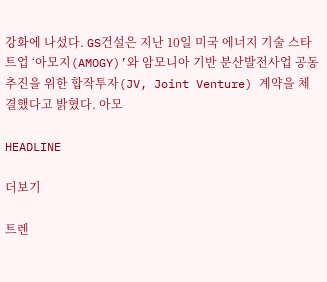강화에 나섰다. GS건설은 지난 10일 미국 에너지 기술 스타트업 ‘아모지(AMOGY)’와 암모니아 기반 분산발전사업 공동 추진을 위한 합작투자(JV, Joint Venture) 계약을 체결했다고 밝혔다. 아모

HEADLINE

더보기

트렌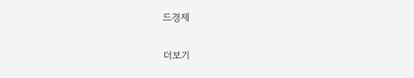드경제

더보기